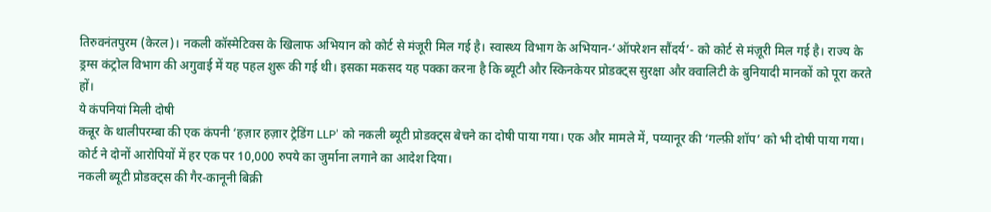तिरुवनंतपुरम (केरल)। नकली कॉस्मेटिक्स के खिलाफ अभियान को कोर्ट से मंजूरी मिल गई है। स्वास्थ्य विभाग के अभियान-‘ऑपरेशन सौंदर्य’- को कोर्ट से मंज़ूरी मिल गई है। राज्य के ड्रग्स कंट्रोल विभाग की अगुवाई में यह पहल शुरू की गई थी। इसका मकसद यह पक्का करना है कि ब्यूटी और स्किनकेयर प्रोडक्ट्स सुरक्षा और क्वालिटी के बुनियादी मानकों को पूरा करते हों।
ये कंपनियां मिली दोषी
कन्नूर के थालीपरम्बा की एक कंपनी ‘हज़ार हज़ार ट्रेडिंग LLP’ को नकली ब्यूटी प्रोडक्ट्स बेचने का दोषी पाया गया। एक और मामले में, पय्यानूर की ‘गल्फ़ी शॉप’ को भी दोषी पाया गया। कोर्ट ने दोनों आरोपियों में हर एक पर 10,000 रुपये का जुर्माना लगाने का आदेश दिया।
नकली ब्यूटी प्रोडक्ट्स की गैर-कानूनी बिक्री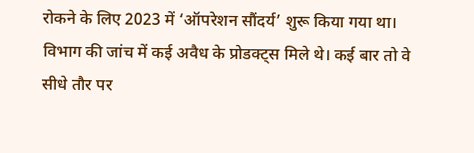रोकने के लिए 2023 में ‘ऑपरेशन सौंदर्य’ शुरू किया गया था। विभाग की जांच में कई अवैध के प्रोडक्ट्स मिले थे। कई बार तो वे सीधे तौर पर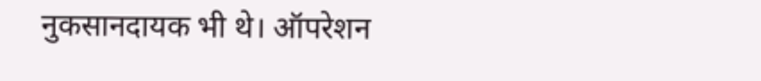नुकसानदायक भी थे। ऑपरेशन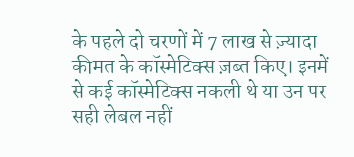के पहले दो चरणों में 7 लाख से ज़्यादा कीमत के कॉस्मेटिक्स ज़ब्त किए। इनमें से कई कॉस्मेटिक्स नकली थे या उन पर सही लेबल नहीं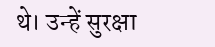थे। उन्हें सुरक्षा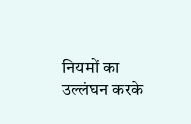नियमों का उल्लंघन करके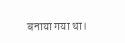बनाया गया था।